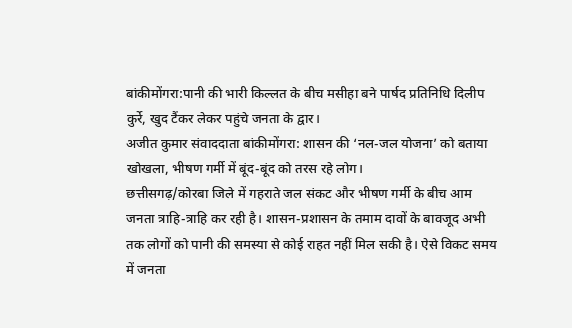बांकीमोंगरा:पानी की भारी किल्लत के बीच मसीहा बने पार्षद प्रतिनिधि दिलीप कुर्रे, खुद टैंकर लेकर पहुंचे जनता के द्वार।
अजीत कुमार संवाददाता बांकीमोंगरा: शासन की ‘नल-जल योजना’ को बताया खोखला, भीषण गर्मी में बूंद-बूंद को तरस रहे लोग।
छत्तीसगढ़/कोरबा जिले में गहराते जल संकट और भीषण गर्मी के बीच आम जनता त्राहि-त्राहि कर रही है। शासन-प्रशासन के तमाम दावों के बावजूद अभी तक लोगों को पानी की समस्या से कोई राहत नहीं मिल सकी है। ऐसे विकट समय में जनता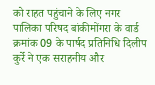को राहत पहुंचाने के लिए नगर पालिका परिषद बांकीमोंगरा के वार्ड क्रमांक 09 के पार्षद प्रतिनिधि दिलीप कुर्रे ने एक सराहनीय और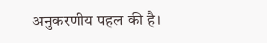अनुकरणीय पहल की है।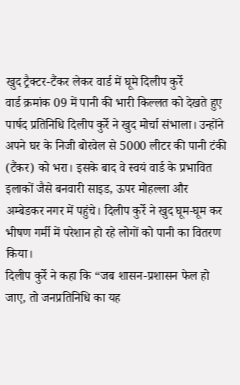खुद ट्रैक्टर-टैंकर लेकर वार्ड में घूमे दिलीप कुर्रे
वार्ड क्रमांक 09 में पानी की भारी किल्लत को देखते हुए पार्षद प्रतिनिधि दिलीप कुर्रे ने खुद मोर्चा संभाला। उन्होंने अपने घर के निजी बोरवेल से 5000 लीटर की पानी टंकी (टैंकर) को भरा। इसके बाद वे स्वयं वार्ड के प्रभावित इलाकों जैसे बनवारी साइड, ऊपर मोहल्ला और अम्बेडकर नगर में पहुंचे। दिलीप कुर्रे ने खुद घूम-घूम कर भीषण गर्मी में परेशान हो रहे लोगों को पानी का वितरण किया।
दिलीप कुर्रे ने कहा कि “जब शासन-प्रशासन फेल हो जाए, तो जनप्रतिनिधि का यह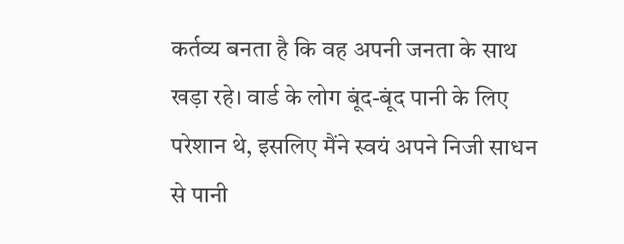कर्तव्य बनता है कि वह अपनी जनता के साथ खड़ा रहे। वार्ड के लोग बूंद-बूंद पानी के लिए परेशान थे, इसलिए मैंने स्वयं अपने निजी साधन से पानी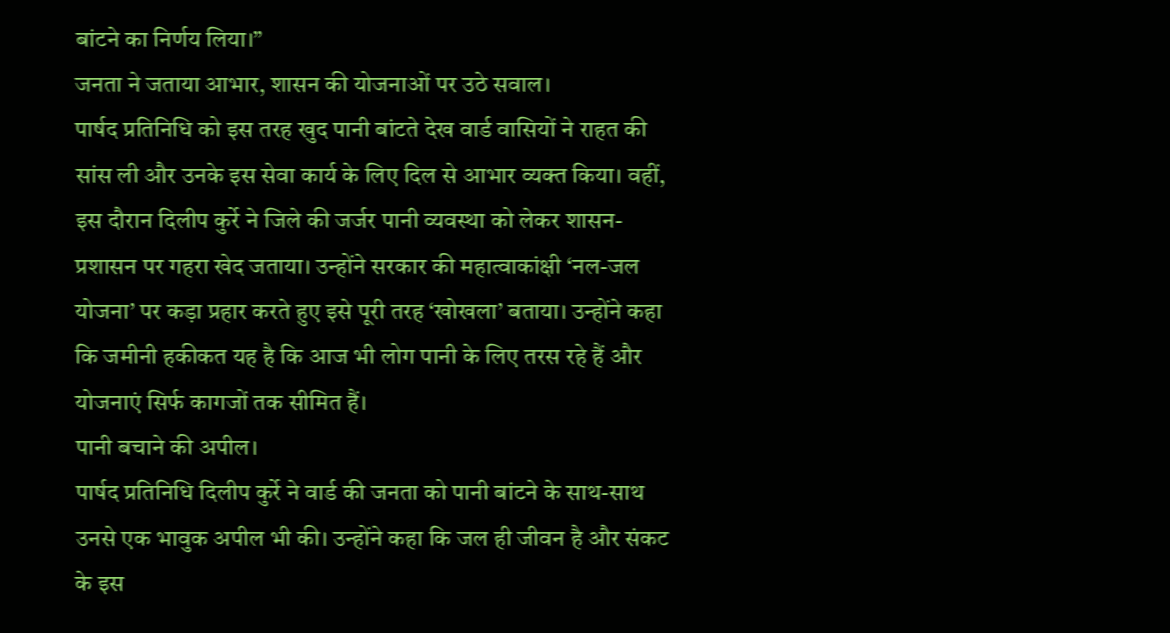बांटने का निर्णय लिया।”
जनता ने जताया आभार, शासन की योजनाओं पर उठे सवाल।
पार्षद प्रतिनिधि को इस तरह खुद पानी बांटते देख वार्ड वासियों ने राहत की सांस ली और उनके इस सेवा कार्य के लिए दिल से आभार व्यक्त किया। वहीं, इस दौरान दिलीप कुर्रे ने जिले की जर्जर पानी व्यवस्था को लेकर शासन-प्रशासन पर गहरा खेद जताया। उन्होंने सरकार की महात्वाकांक्षी ‘नल-जल योजना’ पर कड़ा प्रहार करते हुए इसे पूरी तरह ‘खोखला’ बताया। उन्होंने कहा कि जमीनी हकीकत यह है कि आज भी लोग पानी के लिए तरस रहे हैं और योजनाएं सिर्फ कागजों तक सीमित हैं।
पानी बचाने की अपील।
पार्षद प्रतिनिधि दिलीप कुर्रे ने वार्ड की जनता को पानी बांटने के साथ-साथ उनसे एक भावुक अपील भी की। उन्होंने कहा कि जल ही जीवन है और संकट के इस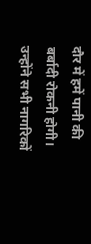दौर में हमें पानी की बर्बादी रोकनी होगी। उन्होंने सभी नागरिकों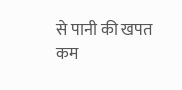से पानी की खपत कम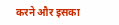करने और इसका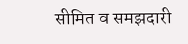सीमित व समझदारी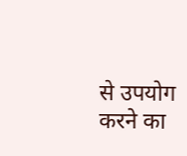से उपयोग करने का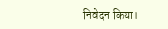निवेदन किया।